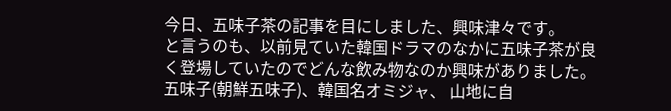今日、五味子茶の記事を目にしました、興味津々です。
と言うのも、以前見ていた韓国ドラマのなかに五味子茶が良く登場していたのでどんな飲み物なのか興味がありました。五味子(朝鮮五味子)、韓国名オミジャ、 山地に自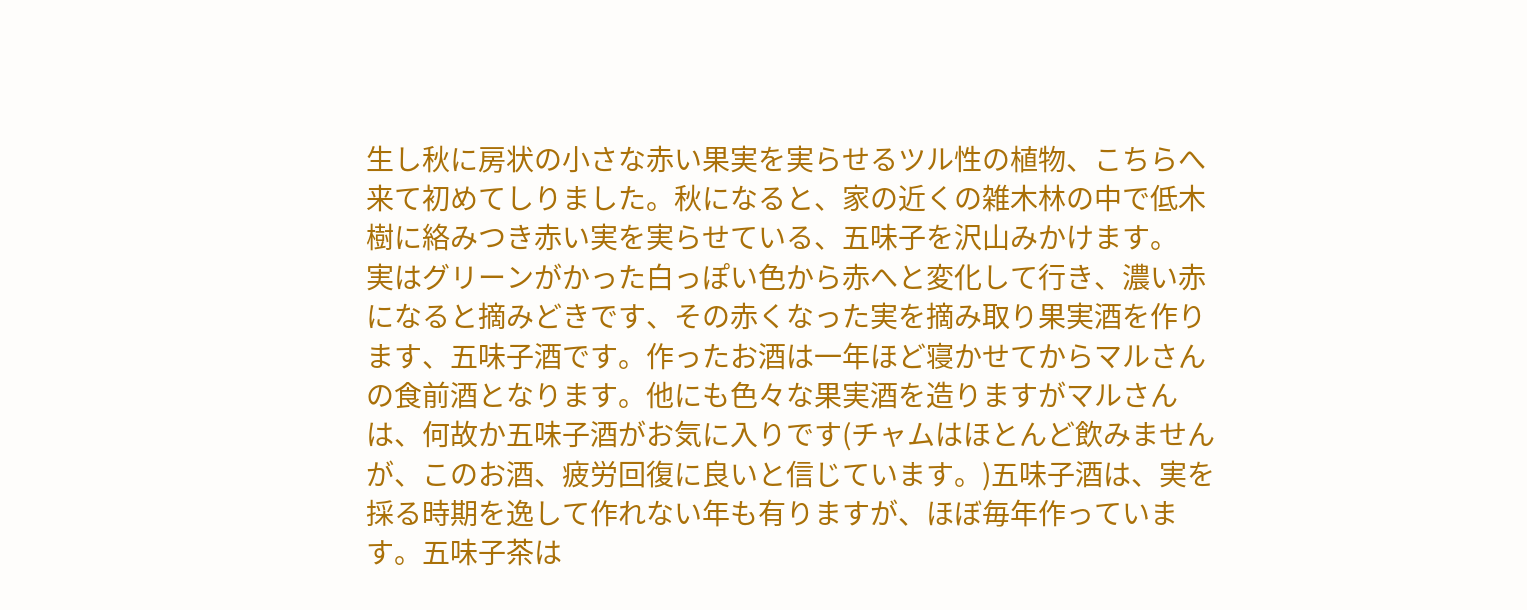生し秋に房状の小さな赤い果実を実らせるツル性の植物、こちらへ来て初めてしりました。秋になると、家の近くの雑木林の中で低木樹に絡みつき赤い実を実らせている、五味子を沢山みかけます。
実はグリーンがかった白っぽい色から赤へと変化して行き、濃い赤になると摘みどきです、その赤くなった実を摘み取り果実酒を作ります、五味子酒です。作ったお酒は一年ほど寝かせてからマルさんの食前酒となります。他にも色々な果実酒を造りますがマルさんは、何故か五味子酒がお気に入りです(チャムはほとんど飲みませんが、このお酒、疲労回復に良いと信じています。)五味子酒は、実を採る時期を逸して作れない年も有りますが、ほぼ毎年作っています。五味子茶は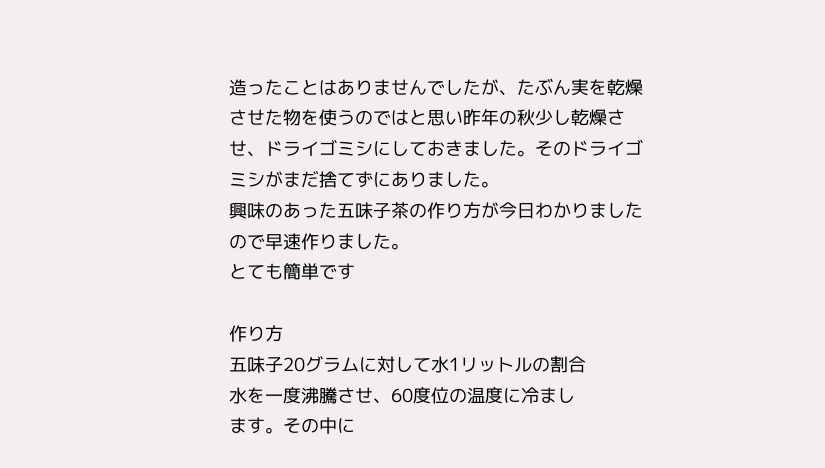造ったことはありませんでしたが、たぶん実を乾燥させた物を使うのではと思い昨年の秋少し乾燥させ、ドライゴミシにしておきました。そのドライゴミシがまだ捨てずにありました。
興味のあった五味子茶の作り方が今日わかりましたので早速作りました。
とても簡単です

作り方
五味子20グラムに対して水1リットルの割合
水を一度沸騰させ、60度位の温度に冷まし
ます。その中に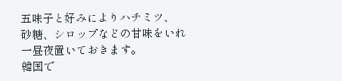五味子と好みによりハチミツ、
砂糖、シロップなどの甘味をいれ
一昼夜置いておきます。
韓国で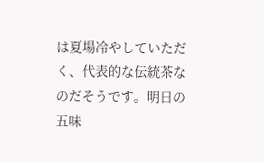は夏場冷やしていただく、代表的な伝統茶なのだそうです。明日の五味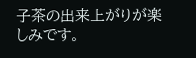子茶の出来上がりが楽しみです。